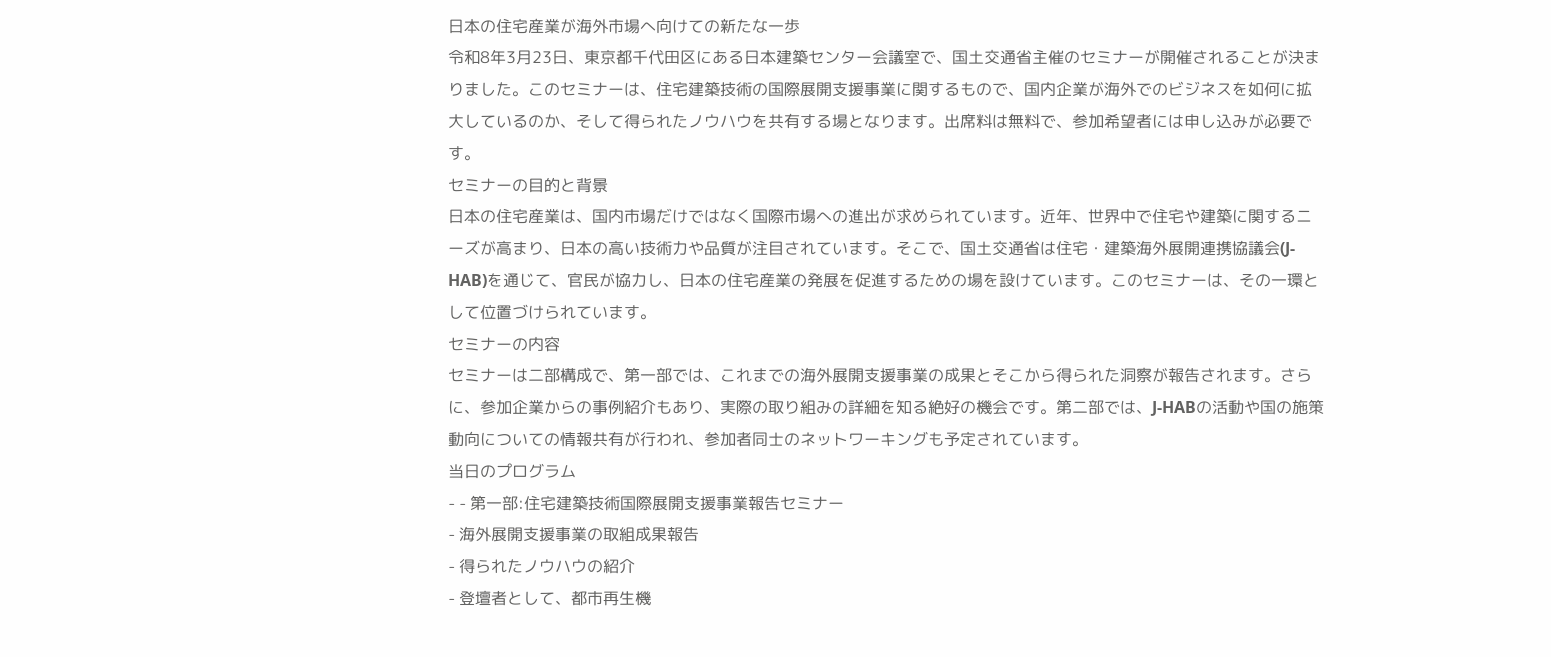日本の住宅産業が海外市場へ向けての新たな一歩
令和8年3月23日、東京都千代田区にある日本建築センター会議室で、国土交通省主催のセミナーが開催されることが決まりました。このセミナーは、住宅建築技術の国際展開支援事業に関するもので、国内企業が海外でのビジネスを如何に拡大しているのか、そして得られたノウハウを共有する場となります。出席料は無料で、参加希望者には申し込みが必要です。
セミナーの目的と背景
日本の住宅産業は、国内市場だけではなく国際市場への進出が求められています。近年、世界中で住宅や建築に関するニーズが高まり、日本の高い技術力や品質が注目されています。そこで、国土交通省は住宅・建築海外展開連携協議会(J-HAB)を通じて、官民が協力し、日本の住宅産業の発展を促進するための場を設けています。このセミナーは、その一環として位置づけられています。
セミナーの内容
セミナーは二部構成で、第一部では、これまでの海外展開支援事業の成果とそこから得られた洞察が報告されます。さらに、参加企業からの事例紹介もあり、実際の取り組みの詳細を知る絶好の機会です。第二部では、J-HABの活動や国の施策動向についての情報共有が行われ、参加者同士のネットワーキングも予定されています。
当日のプログラム
- - 第一部:住宅建築技術国際展開支援事業報告セミナー
- 海外展開支援事業の取組成果報告
- 得られたノウハウの紹介
- 登壇者として、都市再生機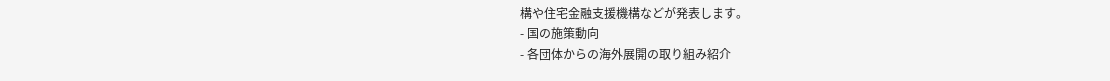構や住宅金融支援機構などが発表します。
- 国の施策動向
- 各団体からの海外展開の取り組み紹介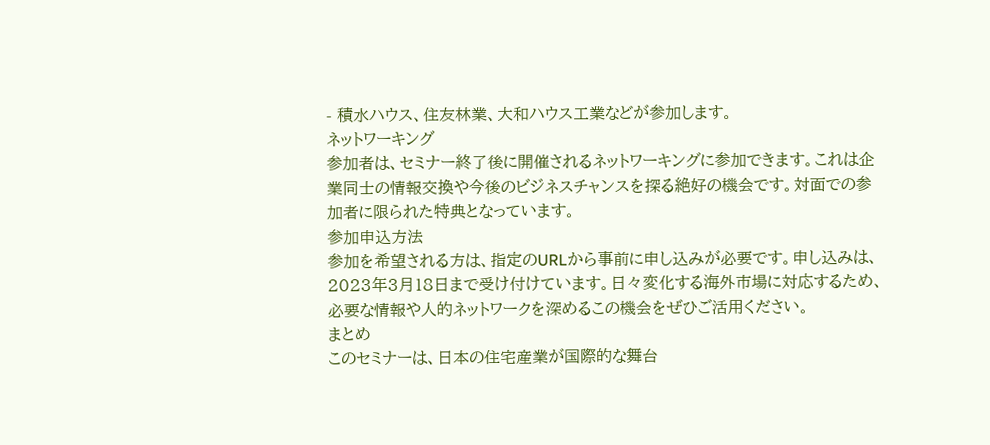- 積水ハウス、住友林業、大和ハウス工業などが参加します。
ネットワーキング
参加者は、セミナー終了後に開催されるネットワーキングに参加できます。これは企業同士の情報交換や今後のビジネスチャンスを探る絶好の機会です。対面での参加者に限られた特典となっています。
参加申込方法
参加を希望される方は、指定のURLから事前に申し込みが必要です。申し込みは、2023年3月18日まで受け付けています。日々変化する海外市場に対応するため、必要な情報や人的ネットワークを深めるこの機会をぜひご活用ください。
まとめ
このセミナーは、日本の住宅産業が国際的な舞台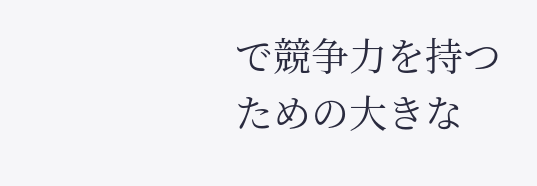で競争力を持つための大きな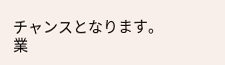チャンスとなります。業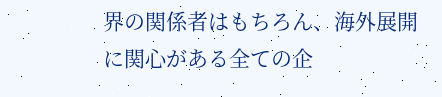界の関係者はもちろん、海外展開に関心がある全ての企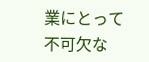業にとって不可欠な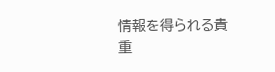情報を得られる貴重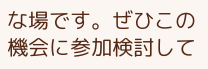な場です。ぜひこの機会に参加検討して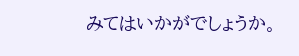みてはいかがでしょうか。